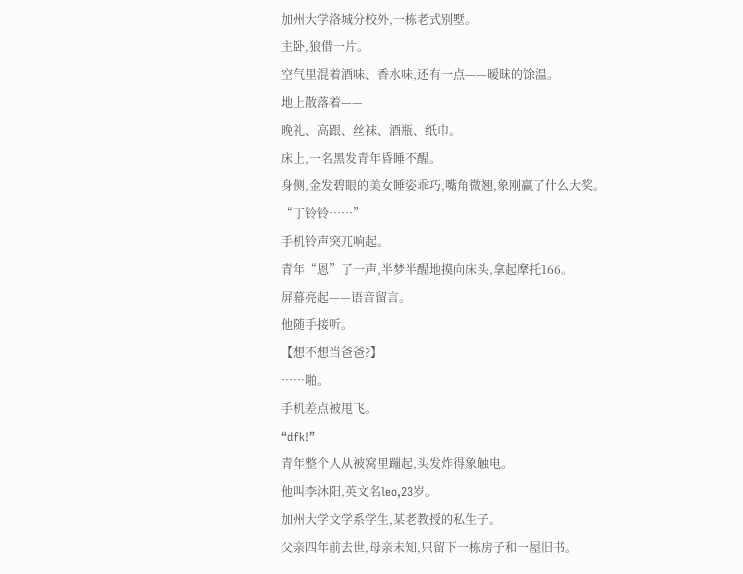加州大学洛城分校外,一栋老式别墅。
主卧,狼借一片。
空气里混着酒味、香水味,还有一点——暧昧的馀温。
地上散落着——
晚礼、高跟、丝袜、酒瓶、纸巾。
床上,一名黑发青年昏睡不醒。
身侧,金发碧眼的美女睡姿乖巧,嘴角微翘,象刚赢了什么大奖。
“丁铃铃……”
手机铃声突兀响起。
青年“恩”了一声,半梦半醒地摸向床头,拿起摩托166。
屏幕亮起——语音留言。
他随手接听。
【想不想当爸爸?】
……啪。
手机差点被甩飞。
“dfk!”
青年整个人从被窝里蹦起,头发炸得象触电。
他叫李沐阳,英文名leo,23岁。
加州大学文学系学生,某老教授的私生子。
父亲四年前去世,母亲未知,只留下一栋房子和一屋旧书。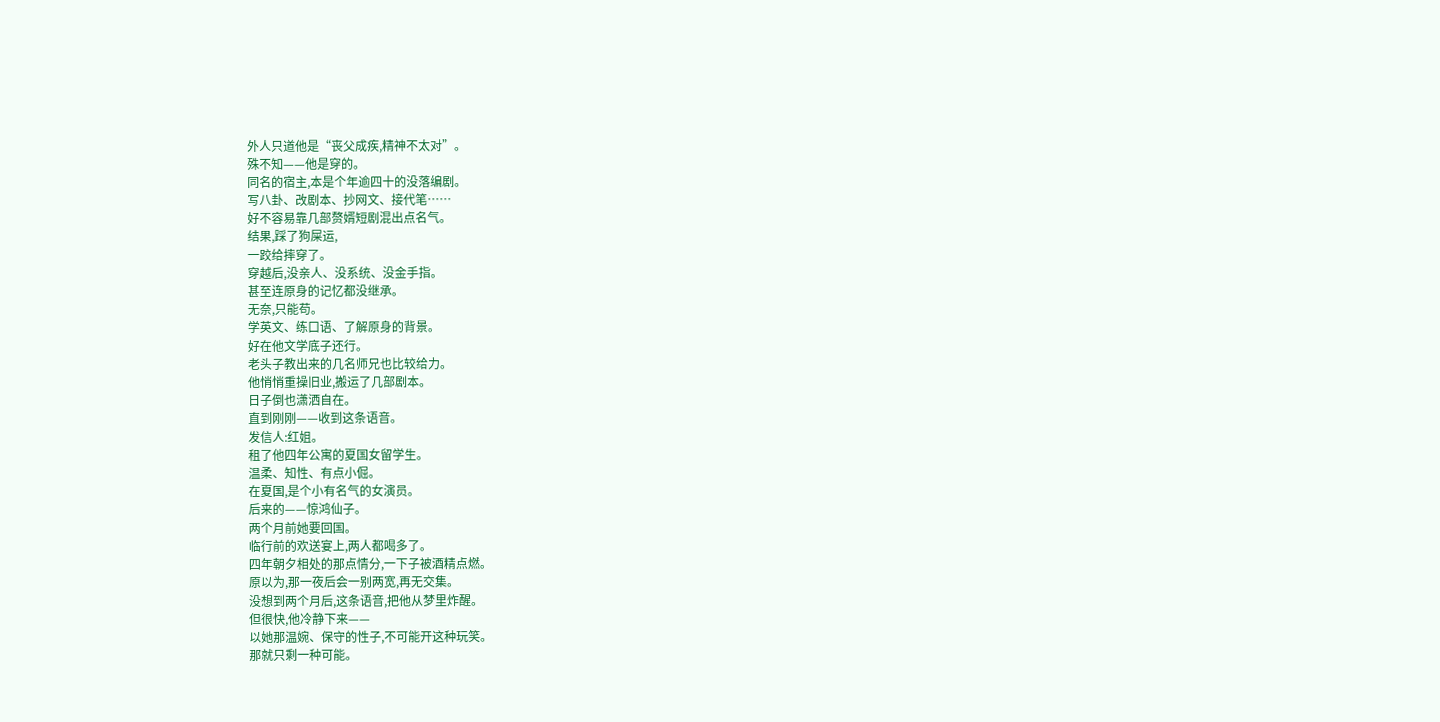外人只道他是“丧父成疾,精神不太对”。
殊不知——他是穿的。
同名的宿主,本是个年逾四十的没落编剧。
写八卦、改剧本、抄网文、接代笔……
好不容易靠几部赘婿短剧混出点名气。
结果,踩了狗屎运,
一跤给摔穿了。
穿越后,没亲人、没系统、没金手指。
甚至连原身的记忆都没继承。
无奈,只能苟。
学英文、练口语、了解原身的背景。
好在他文学底子还行。
老头子教出来的几名师兄也比较给力。
他悄悄重操旧业,搬运了几部剧本。
日子倒也潇洒自在。
直到刚刚——收到这条语音。
发信人:红姐。
租了他四年公寓的夏国女留学生。
温柔、知性、有点小倔。
在夏国,是个小有名气的女演员。
后来的——惊鸿仙子。
两个月前她要回国。
临行前的欢送宴上,两人都喝多了。
四年朝夕相处的那点情分,一下子被酒精点燃。
原以为,那一夜后会一别两宽,再无交集。
没想到两个月后,这条语音,把他从梦里炸醒。
但很快,他冷静下来——
以她那温婉、保守的性子,不可能开这种玩笑。
那就只剩一种可能。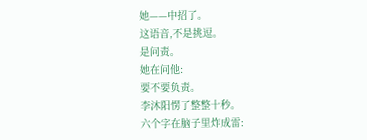她——中招了。
这语音,不是挑逗。
是问责。
她在问他:
要不要负责。
李沐阳愣了整整十秒。
六个字在脑子里炸成雷: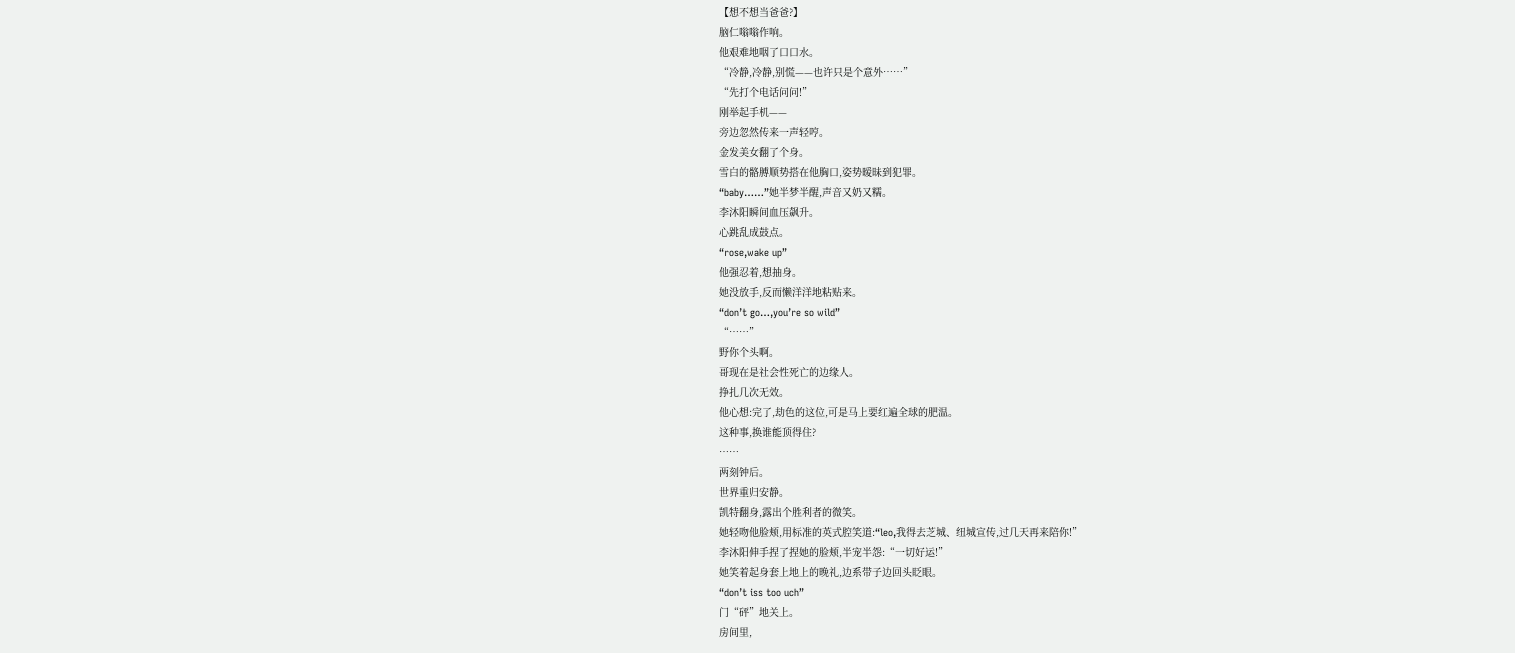【想不想当爸爸?】
脑仁嗡嗡作响。
他艰难地咽了口口水。
“冷静,冷静,别慌——也许只是个意外……”
“先打个电话问问!”
刚举起手机——
旁边忽然传来一声轻哼。
金发美女翻了个身。
雪白的骼膊顺势搭在他胸口,姿势暧昧到犯罪。
“baby……”她半梦半醒,声音又奶又糯。
李沐阳瞬间血压飙升。
心跳乱成鼓点。
“rose,wake up”
他强忍着,想抽身。
她没放手,反而懒洋洋地粘贴来。
“don’t go…,you’re so wild”
“……”
野你个头啊。
哥现在是社会性死亡的边缘人。
挣扎几次无效。
他心想:完了,劫色的这位,可是马上要红遍全球的肥温。
这种事,换谁能顶得住?
……
两刻钟后。
世界重归安静。
凯特翻身,露出个胜利者的微笑。
她轻吻他脸颊,用标准的英式腔笑道:“leo,我得去芝城、纽城宣传,过几天再来陪你!”
李沐阳伸手捏了捏她的脸颊,半宠半怨:“一切好运!”
她笑着起身套上地上的晚礼,边系带子边回头眨眼。
“don’t iss too uch”
门“砰”地关上。
房间里,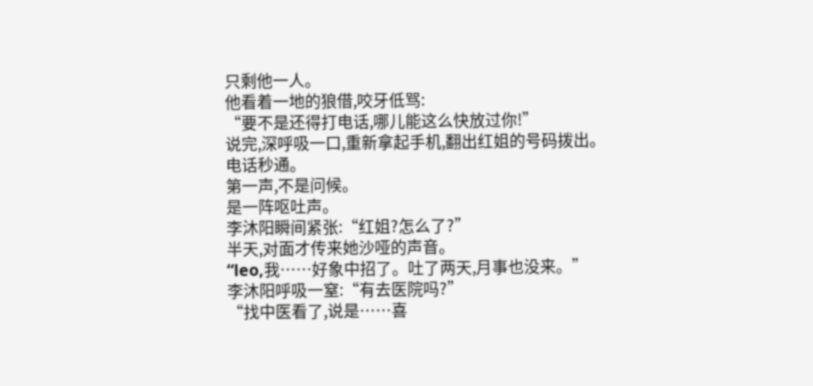只剩他一人。
他看着一地的狼借,咬牙低骂:
“要不是还得打电话,哪儿能这么快放过你!”
说完,深呼吸一口,重新拿起手机,翻出红姐的号码拨出。
电话秒通。
第一声,不是问候。
是一阵呕吐声。
李沐阳瞬间紧张:“红姐?怎么了?”
半天,对面才传来她沙哑的声音。
“leo,我……好象中招了。吐了两天,月事也没来。”
李沐阳呼吸一窒:“有去医院吗?”
“找中医看了,说是……喜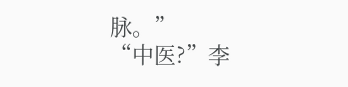脉。”
“中医?”李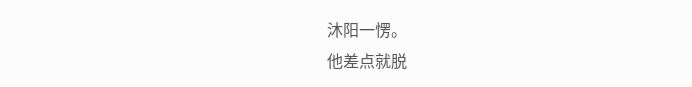沐阳一愣。
他差点就脱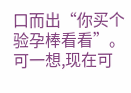口而出“你买个验孕棒看看”。
可一想,现在可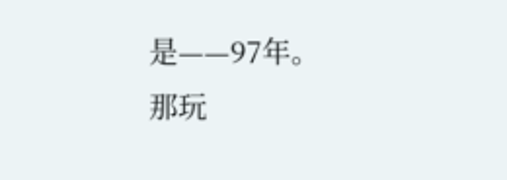是——97年。
那玩